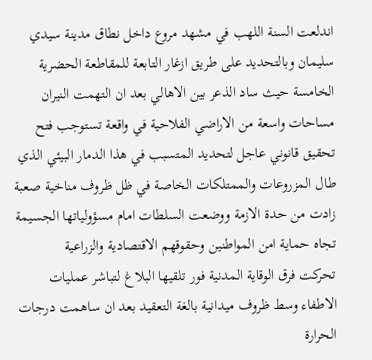اندلعت السنة اللهب في مشهد مروع داخل نطاق مدينة سيدي سليمان وبالتحديد على طريق ازغار التابعة للمقاطعة الحضرية الخامسة حيث ساد الذعر بين الاهالي بعد ان التهمت النيران مساحات واسعة من الاراضي الفلاحية في واقعة تستوجب فتح تحقيق قانوني عاجل لتحديد المتسبب في هذا الدمار البيئي الذي طال المزروعات والممتلكات الخاصة في ظل ظروف مناخية صعبة زادت من حدة الازمة ووضعت السلطات امام مسؤولياتها الجسيمة تجاه حماية امن المواطنين وحقوقهم الاقتصادية والزراعية
تحركت فرق الوقاية المدنية فور تلقيها البلاغ لتباشر عمليات الاطفاء وسط ظروف ميدانية بالغة التعقيد بعد ان ساهمت درجات الحرارة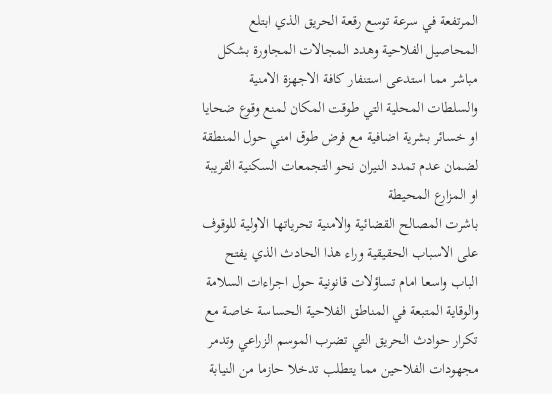المرتفعة في سرعة توسع رقعة الحريق الذي ابتلع المحاصيل الفلاحية وهدد المجالات المجاورة بشكل مباشر مما استدعى استنفار كافة الاجهزة الامنية والسلطات المحلية التي طوقت المكان لمنع وقوع ضحايا او خسائر بشرية اضافية مع فرض طوق امني حول المنطقة لضمان عدم تمدد النيران نحو التجمعات السكنية القريبة او المزارع المحيطة
باشرت المصالح القضائية والامنية تحرياتها الاولية للوقوف على الاسباب الحقيقية وراء هذا الحادث الذي يفتح الباب واسعا امام تساؤلات قانونية حول اجراءات السلامة والوقاية المتبعة في المناطق الفلاحية الحساسة خاصة مع تكرار حوادث الحريق التي تضرب الموسم الزراعي وتدمر مجهودات الفلاحين مما يتطلب تدخلا حازما من النيابة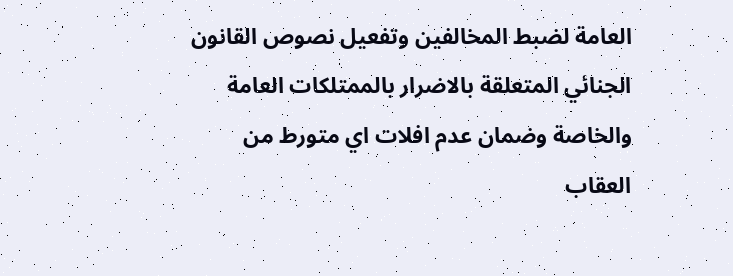العامة لضبط المخالفين وتفعيل نصوص القانون الجنائي المتعلقة بالاضرار بالممتلكات العامة والخاصة وضمان عدم افلات اي متورط من العقاب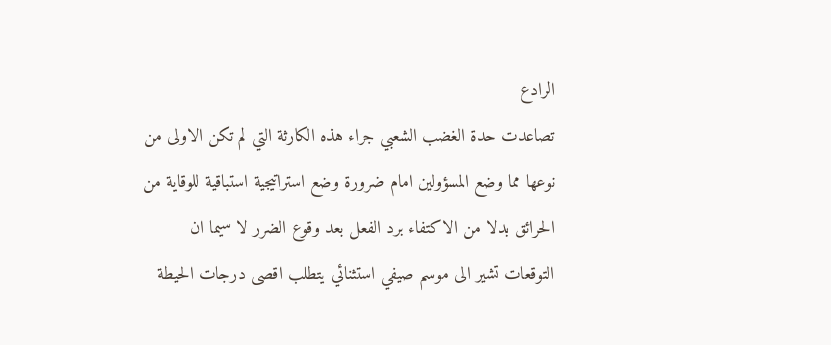الرادع
تصاعدت حدة الغضب الشعبي جراء هذه الكارثة التي لم تكن الاولى من نوعها مما وضع المسؤولين امام ضرورة وضع استراتيجية استباقية للوقاية من الحرائق بدلا من الاكتفاء برد الفعل بعد وقوع الضرر لا سيما ان التوقعات تشير الى موسم صيفي استثنائي يتطلب اقصى درجات الحيطة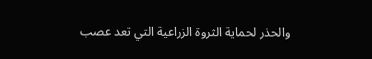والحذر لحماية الثروة الزراعية التي تعد عصب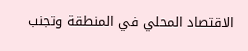الاقتصاد المحلي في المنطقة وتجنب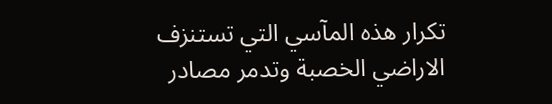تكرار هذه المآسي التي تستنزف الاراضي الخصبة وتدمر مصادر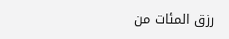رزق المئات من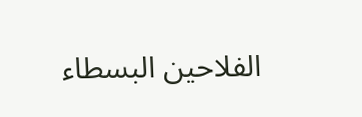الفلاحين البسطاء